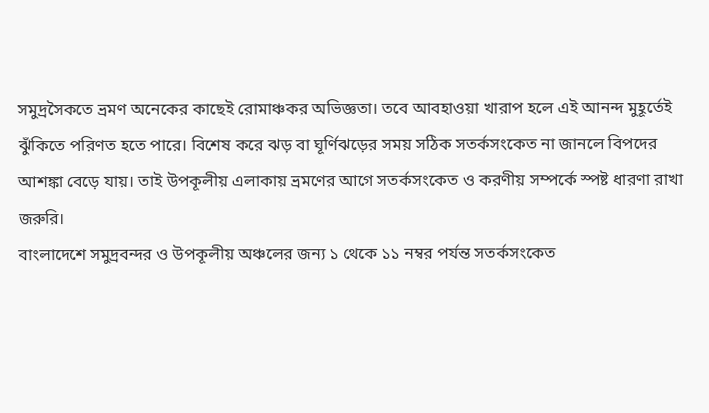সমুদ্রসৈকতে ভ্রমণ অনেকের কাছেই রোমাঞ্চকর অভিজ্ঞতা। তবে আবহাওয়া খারাপ হলে এই আনন্দ মুহূর্তেই ঝুঁকিতে পরিণত হতে পারে। বিশেষ করে ঝড় বা ঘূর্ণিঝড়ের সময় সঠিক সতর্কসংকেত না জানলে বিপদের আশঙ্কা বেড়ে যায়। তাই উপকূলীয় এলাকায় ভ্রমণের আগে সতর্কসংকেত ও করণীয় সম্পর্কে স্পষ্ট ধারণা রাখা জরুরি।
বাংলাদেশে সমুদ্রবন্দর ও উপকূলীয় অঞ্চলের জন্য ১ থেকে ১১ নম্বর পর্যন্ত সতর্কসংকেত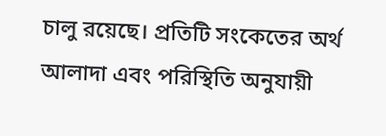চালু রয়েছে। প্রতিটি সংকেতের অর্থ আলাদা এবং পরিস্থিতি অনুযায়ী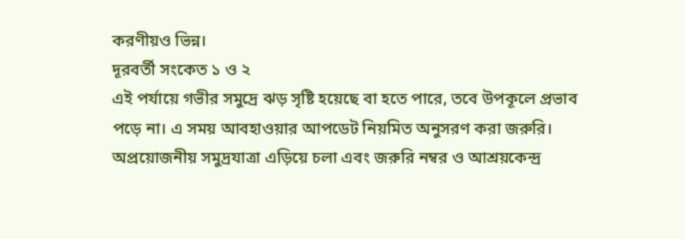করণীয়ও ভিন্ন।
দূরবর্তী সংকেত ১ ও ২
এই পর্যায়ে গভীর সমুদ্রে ঝড় সৃষ্টি হয়েছে বা হতে পারে, তবে উপকূলে প্রভাব পড়ে না। এ সময় আবহাওয়ার আপডেট নিয়মিত অনুসরণ করা জরুরি। অপ্রয়োজনীয় সমুদ্রযাত্রা এড়িয়ে চলা এবং জরুরি নম্বর ও আশ্রয়কেন্দ্র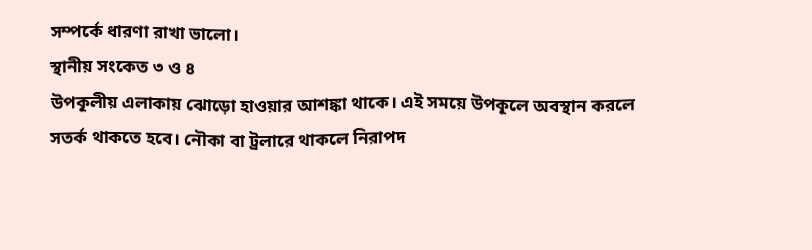সম্পর্কে ধারণা রাখা ভালো।
স্থানীয় সংকেত ৩ ও ৪
উপকূলীয় এলাকায় ঝোড়ো হাওয়ার আশঙ্কা থাকে। এই সময়ে উপকূলে অবস্থান করলে সতর্ক থাকতে হবে। নৌকা বা ট্রলারে থাকলে নিরাপদ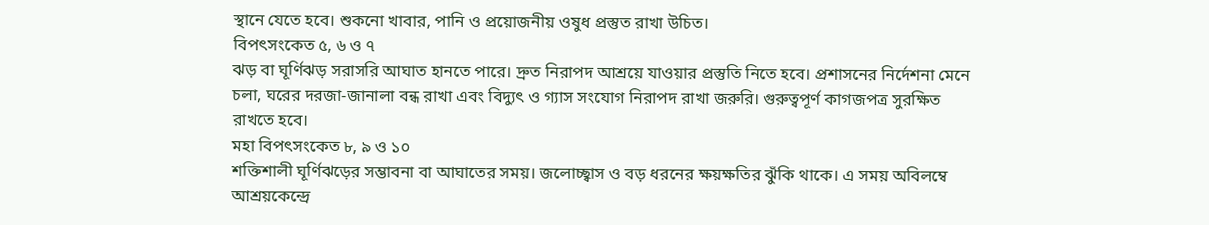স্থানে যেতে হবে। শুকনো খাবার, পানি ও প্রয়োজনীয় ওষুধ প্রস্তুত রাখা উচিত।
বিপৎসংকেত ৫, ৬ ও ৭
ঝড় বা ঘূর্ণিঝড় সরাসরি আঘাত হানতে পারে। দ্রুত নিরাপদ আশ্রয়ে যাওয়ার প্রস্তুতি নিতে হবে। প্রশাসনের নির্দেশনা মেনে চলা, ঘরের দরজা-জানালা বন্ধ রাখা এবং বিদ্যুৎ ও গ্যাস সংযোগ নিরাপদ রাখা জরুরি। গুরুত্বপূর্ণ কাগজপত্র সুরক্ষিত রাখতে হবে।
মহা বিপৎসংকেত ৮, ৯ ও ১০
শক্তিশালী ঘূর্ণিঝড়ের সম্ভাবনা বা আঘাতের সময়। জলোচ্ছ্বাস ও বড় ধরনের ক্ষয়ক্ষতির ঝুঁকি থাকে। এ সময় অবিলম্বে আশ্রয়কেন্দ্রে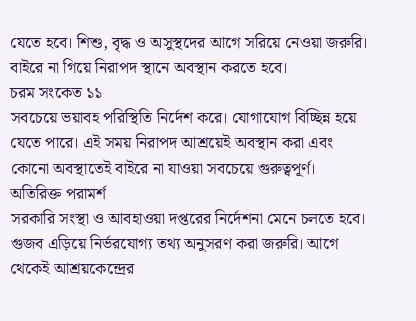যেতে হবে। শিশু, বৃদ্ধ ও অসুস্থদের আগে সরিয়ে নেওয়া জরুরি। বাইরে না গিয়ে নিরাপদ স্থানে অবস্থান করতে হবে।
চরম সংকেত ১১
সবচেয়ে ভয়াবহ পরিস্থিতি নির্দেশ করে। যোগাযোগ বিচ্ছিন্ন হয়ে যেতে পারে। এই সময় নিরাপদ আশ্রয়েই অবস্থান করা এবং কোনো অবস্থাতেই বাইরে না যাওয়া সবচেয়ে গুরুত্বপূর্ণ।
অতিরিক্ত পরামর্শ
সরকারি সংস্থা ও আবহাওয়া দপ্তরের নির্দেশনা মেনে চলতে হবে। গুজব এড়িয়ে নির্ভরযোগ্য তথ্য অনুসরণ করা জরুরি। আগে থেকেই আশ্রয়কেন্দ্রের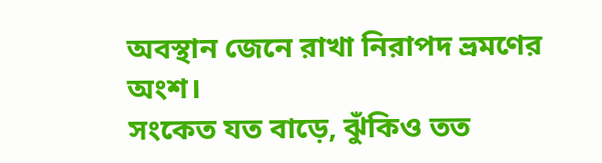অবস্থান জেনে রাখা নিরাপদ ভ্রমণের অংশ।
সংকেত যত বাড়ে, ঝুঁকিও তত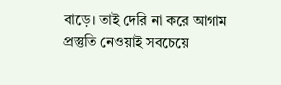বাড়ে। তাই দেরি না করে আগাম প্রস্তুতি নেওয়াই সবচেয়ে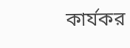কার্যকর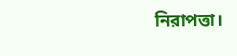নিরাপত্তা।